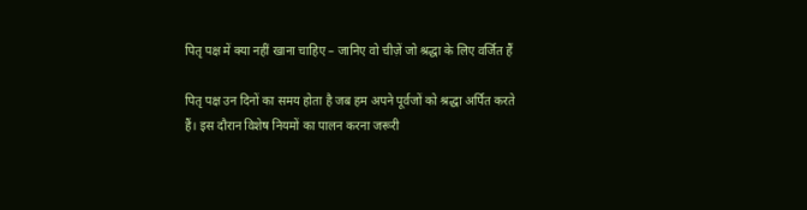पितृ पक्ष में क्या नहीं खाना चाहिए – जानिए वो चीज़ें जो श्रद्धा के लिए वर्जित हैं

पितृ पक्ष उन दिनों का समय होता है जब हम अपने पूर्वजों को श्रद्धा अर्पित करते हैं। इस दौरान विशेष नियमों का पालन करना जरूरी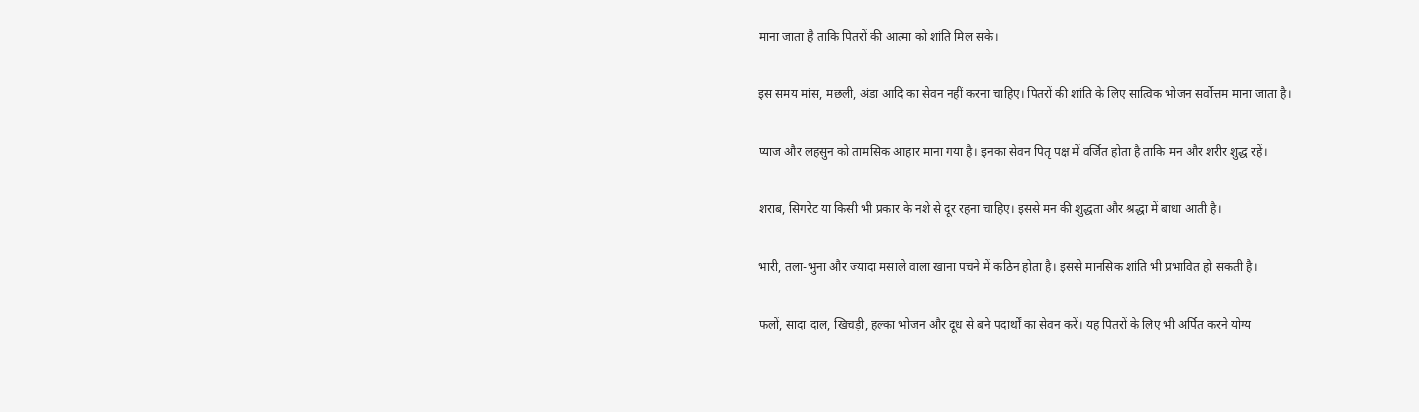माना जाता है ताकि पितरों की आत्मा को शांति मिल सके।

इस समय मांस, मछली, अंडा आदि का सेवन नहीं करना चाहिए। पितरों की शांति के लिए सात्विक भोजन सर्वोत्तम माना जाता है।

प्याज और लहसुन को तामसिक आहार माना गया है। इनका सेवन पितृ पक्ष में वर्जित होता है ताकि मन और शरीर शुद्ध रहें।

शराब, सिगरेट या किसी भी प्रकार के नशे से दूर रहना चाहिए। इससे मन की शुद्धता और श्रद्धा में बाधा आती है।

भारी, तला-भुना और ज्यादा मसाले वाला खाना पचने में कठिन होता है। इससे मानसिक शांति भी प्रभावित हो सकती है।

फलों, सादा दाल, खिचड़ी, हल्का भोजन और दूध से बने पदार्थों का सेवन करें। यह पितरों के लिए भी अर्पित करने योग्य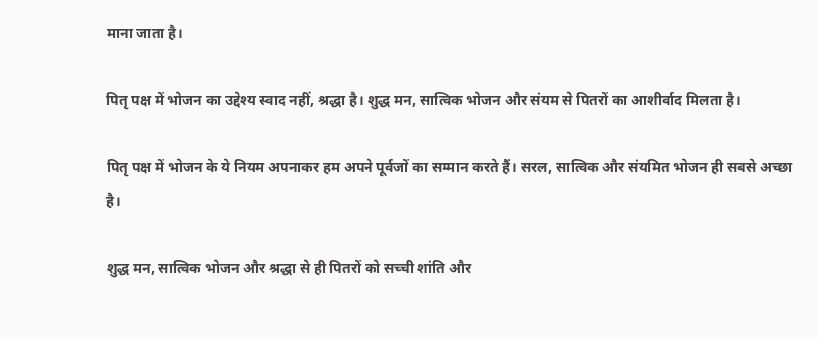माना जाता है।

पितृ पक्ष में भोजन का उद्देश्य स्वाद नहीं, श्रद्धा है। शुद्ध मन, सात्विक भोजन और संयम से पितरों का आशीर्वाद मिलता है।

पितृ पक्ष में भोजन के ये नियम अपनाकर हम अपने पूर्वजों का सम्मान करते हैं। सरल, सात्विक और संयमित भोजन ही सबसे अच्छा है।

शुद्ध मन, सात्विक भोजन और श्रद्धा से ही पितरों को सच्ची शांति और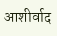आशीर्वाद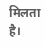मिलता है।